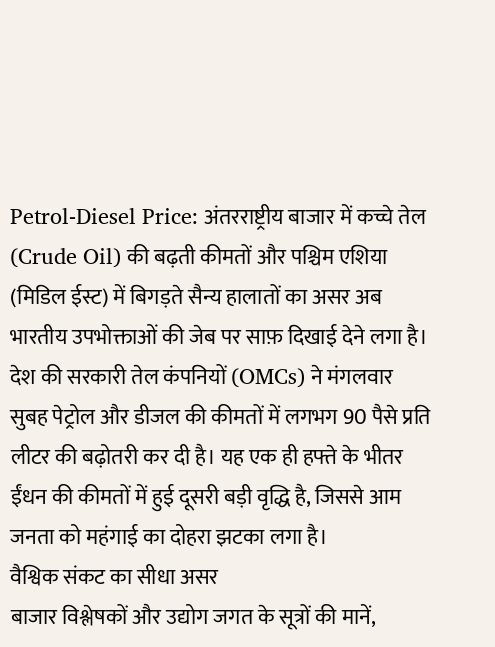Petrol-Diesel Price: अंतरराष्ट्रीय बाजार में कच्चे तेल (Crude Oil) की बढ़ती कीमतों और पश्चिम एशिया (मिडिल ईस्ट) में बिगड़ते सैन्य हालातों का असर अब भारतीय उपभोक्ताओं की जेब पर साफ़ दिखाई देने लगा है। देश की सरकारी तेल कंपनियों (OMCs) ने मंगलवार सुबह पेट्रोल और डीजल की कीमतों में लगभग 90 पैसे प्रति लीटर की बढ़ोतरी कर दी है। यह एक ही हफ्ते के भीतर ईंधन की कीमतों में हुई दूसरी बड़ी वृद्धि है, जिससे आम जनता को महंगाई का दोहरा झटका लगा है।
वैश्विक संकट का सीधा असर
बाजार विश्लेषकों और उद्योग जगत के सूत्रों की मानें,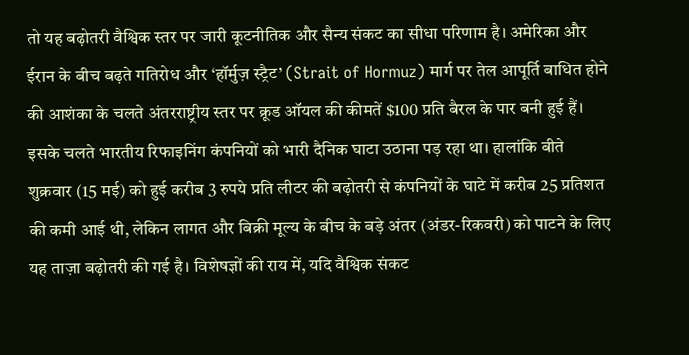तो यह बढ़ोतरी वैश्विक स्तर पर जारी कूटनीतिक और सैन्य संकट का सीधा परिणाम है। अमेरिका और ईरान के बीच बढ़ते गतिरोध और ‘हॉर्मुज़ स्ट्रैट’ (Strait of Hormuz) मार्ग पर तेल आपूर्ति बाधित होने की आशंका के चलते अंतरराष्ट्रीय स्तर पर क्रूड ऑयल की कीमतें $100 प्रति बैरल के पार बनी हुई हैं।
इसके चलते भारतीय रिफाइनिंग कंपनियों को भारी दैनिक घाटा उठाना पड़ रहा था। हालांकि बीते शुक्रवार (15 मई) को हुई करीब 3 रुपये प्रति लीटर की बढ़ोतरी से कंपनियों के घाटे में करीब 25 प्रतिशत की कमी आई थी, लेकिन लागत और बिक्री मूल्य के बीच के बड़े अंतर (अंडर-रिकवरी) को पाटने के लिए यह ताज़ा बढ़ोतरी की गई है। विशेषज्ञों की राय में, यदि वैश्विक संकट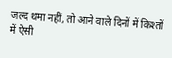जल्द थमा नहीं, तो आने वाले दिनों में किश्तों में ऐसी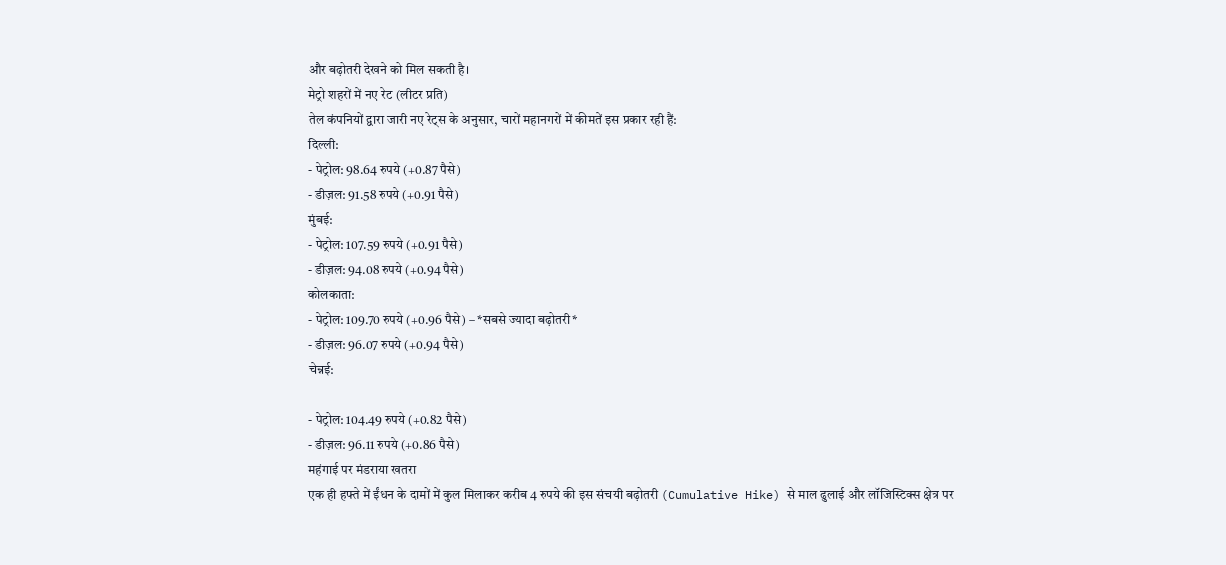और बढ़ोतरी देखने को मिल सकती है।
मेट्रो शहरों में नए रेट (लीटर प्रति)
तेल कंपनियों द्वारा जारी नए रेट्स के अनुसार, चारों महानगरों में कीमतें इस प्रकार रही हैं:
दिल्ली:
- पेट्रोल: 98.64 रुपये (+0.87 पैसे)
- डीज़ल: 91.58 रुपये (+0.91 पैसे)
मुंबई:
- पेट्रोल: 107.59 रुपये (+0.91 पैसे)
- डीज़ल: 94.08 रुपये (+0.94 पैसे)
कोलकाता:
- पेट्रोल: 109.70 रुपये (+0.96 पैसे) – *सबसे ज्यादा बढ़ोतरी*
- डीज़ल: 96.07 रुपये (+0.94 पैसे)
चेन्नई:

- पेट्रोल: 104.49 रुपये (+0.82 पैसे)
- डीज़ल: 96.11 रुपये (+0.86 पैसे)
महंगाई पर मंडराया खतरा
एक ही हफ्ते में ईंधन के दामों में कुल मिलाकर करीब 4 रुपये की इस संचयी बढ़ोतरी (Cumulative Hike) से माल ढुलाई और लॉजिस्टिक्स क्षेत्र पर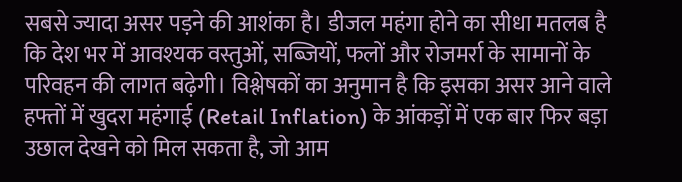सबसे ज्यादा असर पड़ने की आशंका है। डीजल महंगा होने का सीधा मतलब है कि देश भर में आवश्यक वस्तुओं, सब्जियों, फलों और रोजमर्रा के सामानों के परिवहन की लागत बढ़ेगी। विश्लेषकों का अनुमान है कि इसका असर आने वाले हफ्तों में खुदरा महंगाई (Retail Inflation) के आंकड़ों में एक बार फिर बड़ा उछाल देखने को मिल सकता है, जो आम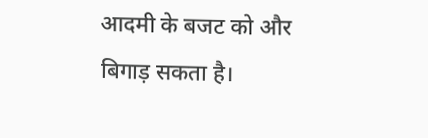आदमी के बजट को और बिगाड़ सकता है।